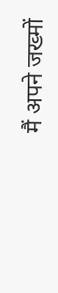मैं अपने जख्मों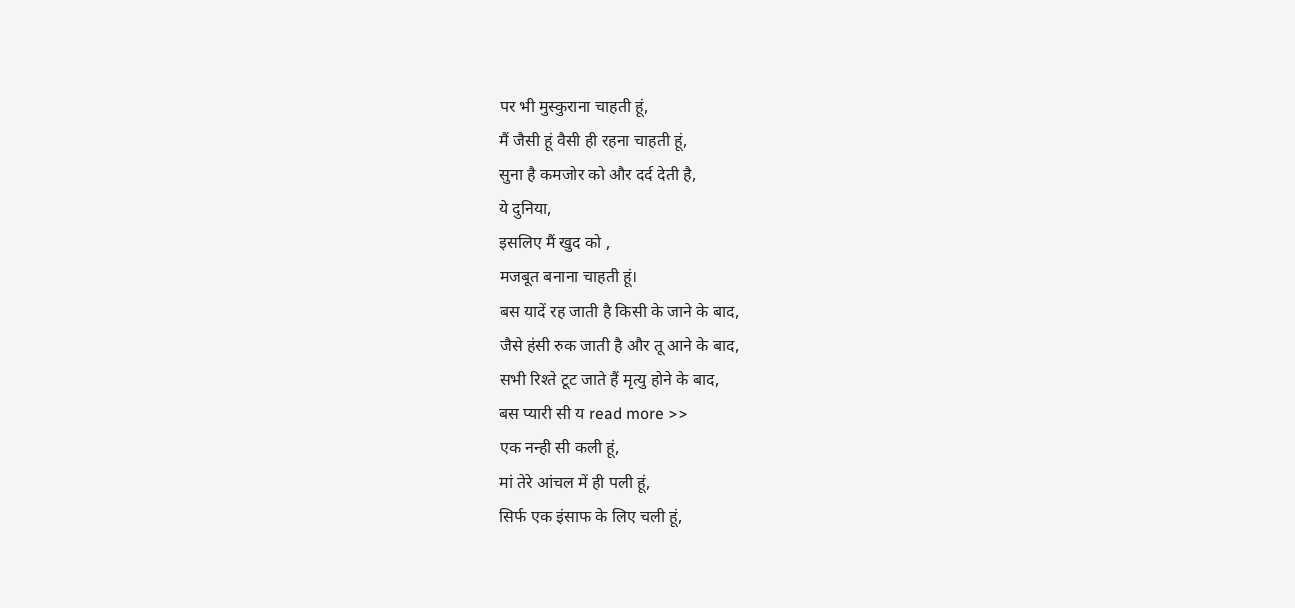पर भी मुस्कुराना चाहती हूं,
मैं जैसी हूं वैसी ही रहना चाहती हूं,
सुना है कमजोर को और दर्द देती है,
ये दुनिया,
इसलिए मैं खुद को ,
मजबूत बनाना चाहती हूं।
बस यादें रह जाती है किसी के जाने के बाद,
जैसे हंसी रुक जाती है और तू आने के बाद,
सभी रिश्ते टूट जाते हैं मृत्यु होने के बाद,
बस प्यारी सी य read more >>
एक नन्ही सी कली हूं,
मां तेरे आंचल में ही पली हूं,
सिर्फ एक इंसाफ के लिए चली हूं,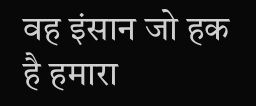वह इंसान जो हक है हमारा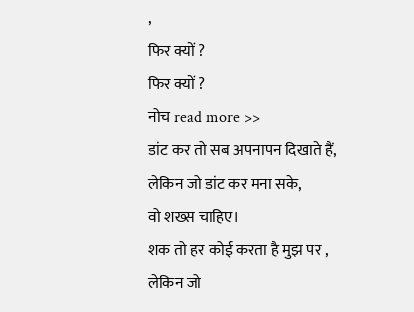,
फिर क्यों ?
फिर क्यों ?
नोच read more >>
डांट कर तो सब अपनापन दिखाते हैं,
लेकिन जो डांट कर मना सके,
वो शख्स चाहिए।
शक तो हर कोई करता है मुझ पर ,
लेकिन जो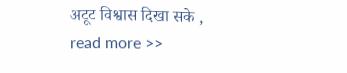अटूट विश्वास दिखा सके ,
read more >>